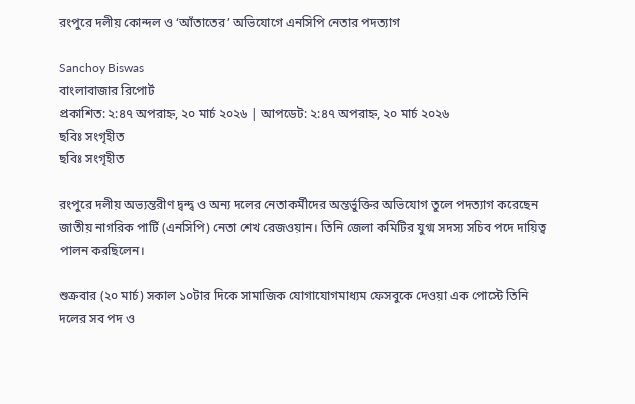রংপুরে দলীয় কোন্দল ও ‘আঁতাতের’ অভিযোগে এনসিপি নেতার পদত্যাগ

Sanchoy Biswas
বাংলাবাজার রিপোর্ট
প্রকাশিত: ২:৪৭ অপরাহ্ন, ২০ মার্চ ২০২৬ | আপডেট: ২:৪৭ অপরাহ্ন, ২০ মার্চ ২০২৬
ছবিঃ সংগৃহীত
ছবিঃ সংগৃহীত

রংপুরে দলীয় অভ্যন্তরীণ দ্বন্দ্ব ও অন্য দলের নেতাকর্মীদের অন্তর্ভুক্তির অভিযোগ তুলে পদত্যাগ করেছেন জাতীয় নাগরিক পার্টি (এনসিপি) নেতা শেখ রেজওয়ান। তিনি জেলা কমিটির যুগ্ম সদস্য সচিব পদে দায়িত্ব পালন করছিলেন।

শুক্রবার (২০ মার্চ) সকাল ১০টার দিকে সামাজিক যোগাযোগমাধ্যম ফেসবুকে দেওয়া এক পোস্টে তিনি দলের সব পদ ও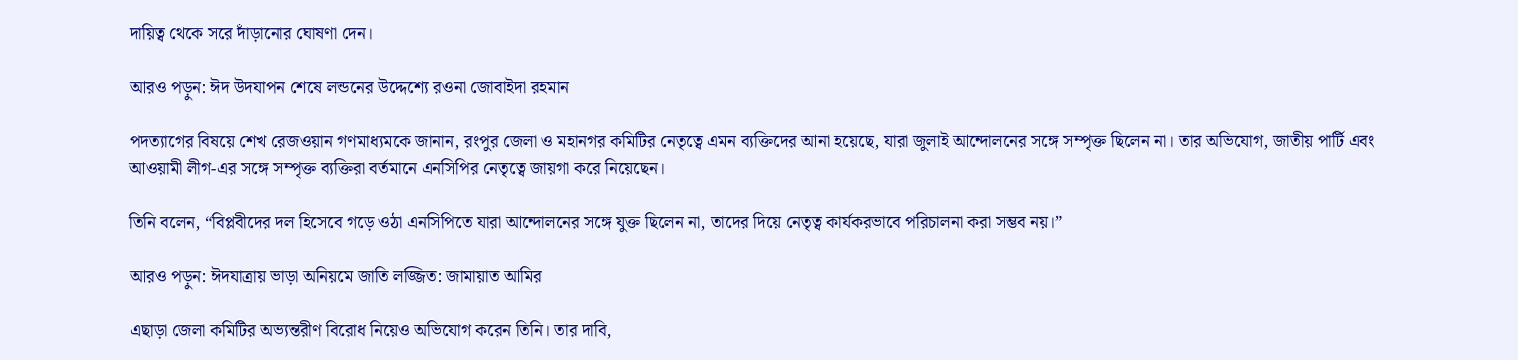দায়িত্ব থেকে সরে দাঁড়ানোর ঘোষণা দেন।

আরও পড়ুন: ঈদ উদযাপন শেষে লন্ডনের উদ্দেশ্যে রওনা জোবাইদা রহমান

পদত্যাগের বিষয়ে শেখ রেজওয়ান গণমাধ্যমকে জানান, রংপুর জেলা ও মহানগর কমিটির নেতৃত্বে এমন ব্যক্তিদের আনা হয়েছে, যারা জুলাই আন্দোলনের সঙ্গে সম্পৃক্ত ছিলেন না। তার অভিযোগ, জাতীয় পার্টি এবং আওয়ামী লীগ-এর সঙ্গে সম্পৃক্ত ব্যক্তিরা বর্তমানে এনসিপির নেতৃত্বে জায়গা করে নিয়েছেন।

তিনি বলেন, “বিপ্লবীদের দল হিসেবে গড়ে ওঠা এনসিপিতে যারা আন্দোলনের সঙ্গে যুক্ত ছিলেন না, তাদের দিয়ে নেতৃত্ব কার্যকরভাবে পরিচালনা করা সম্ভব নয়।”

আরও পড়ুন: ঈদযাত্রায় ভাড়া অনিয়মে জাতি লজ্জিত: জামায়াত আমির

এছাড়া জেলা কমিটির অভ্যন্তরীণ বিরোধ নিয়েও অভিযোগ করেন তিনি। তার দাবি,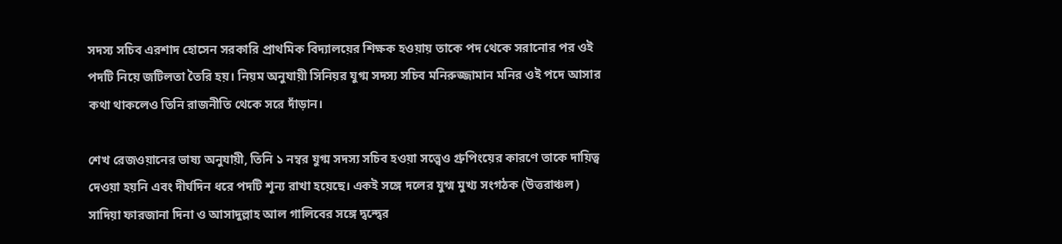সদস্য সচিব এরশাদ হোসেন সরকারি প্রাথমিক বিদ্যালয়ের শিক্ষক হওয়ায় তাকে পদ থেকে সরানোর পর ওই পদটি নিয়ে জটিলতা তৈরি হয়। নিয়ম অনুযায়ী সিনিয়র যুগ্ম সদস্য সচিব মনিরুজ্জামান মনির ওই পদে আসার কথা থাকলেও তিনি রাজনীতি থেকে সরে দাঁড়ান।

শেখ রেজওয়ানের ভাষ্য অনুযায়ী, তিনি ১ নম্বর যুগ্ম সদস্য সচিব হওয়া সত্ত্বেও গ্রুপিংয়ের কারণে তাকে দায়িত্ব দেওয়া হয়নি এবং দীর্ঘদিন ধরে পদটি শূন্য রাখা হয়েছে। একই সঙ্গে দলের যুগ্ম মুখ্য সংগঠক (উত্তরাঞ্চল) সাদিয়া ফারজানা দিনা ও আসাদুল্লাহ আল গালিবের সঙ্গে দ্বন্দ্বের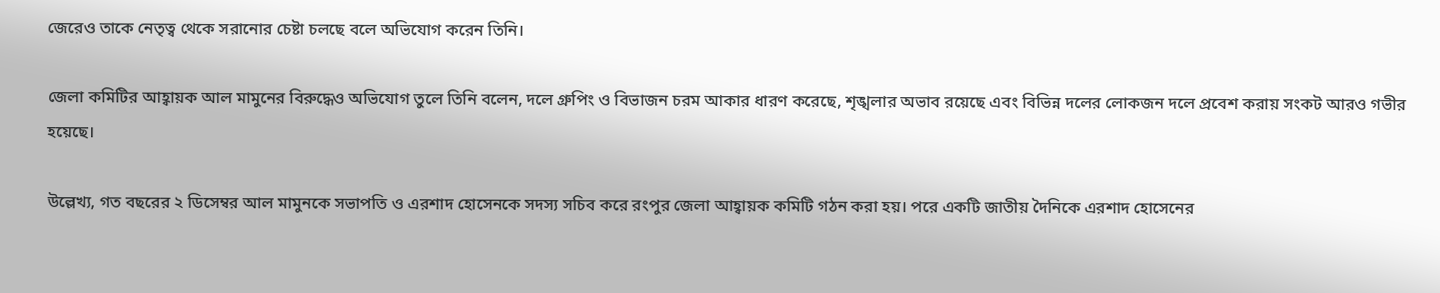জেরেও তাকে নেতৃত্ব থেকে সরানোর চেষ্টা চলছে বলে অভিযোগ করেন তিনি।

জেলা কমিটির আহ্বায়ক আল মামুনের বিরুদ্ধেও অভিযোগ তুলে তিনি বলেন, দলে গ্রুপিং ও বিভাজন চরম আকার ধারণ করেছে, শৃঙ্খলার অভাব রয়েছে এবং বিভিন্ন দলের লোকজন দলে প্রবেশ করায় সংকট আরও গভীর হয়েছে।

উল্লেখ্য, গত বছরের ২ ডিসেম্বর আল মামুনকে সভাপতি ও এরশাদ হোসেনকে সদস্য সচিব করে রংপুর জেলা আহ্বায়ক কমিটি গঠন করা হয়। পরে একটি জাতীয় দৈনিকে এরশাদ হোসেনের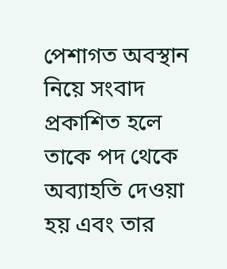পেশাগত অবস্থান নিয়ে সংবাদ প্রকাশিত হলে তাকে পদ থেকে অব্যাহতি দেওয়া হয় এবং তার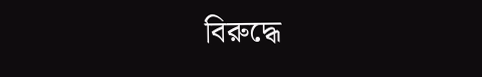বিরুদ্ধে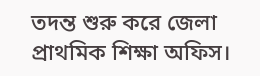তদন্ত শুরু করে জেলা প্রাথমিক শিক্ষা অফিস।